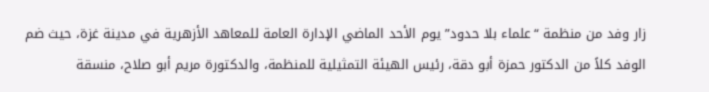زار وفد من منظمة “علماء بلا حدود” يوم الأحد الماضي الإدارة العامة للمعاهد الأزهرية في مدينة غزة، حيث ضم الوفد كلاً من الدكتور حمزة أبو دقة، رئيس الهيئة التمثيلية للمنظمة، والدكتورة مريم أبو صلاح، منسقة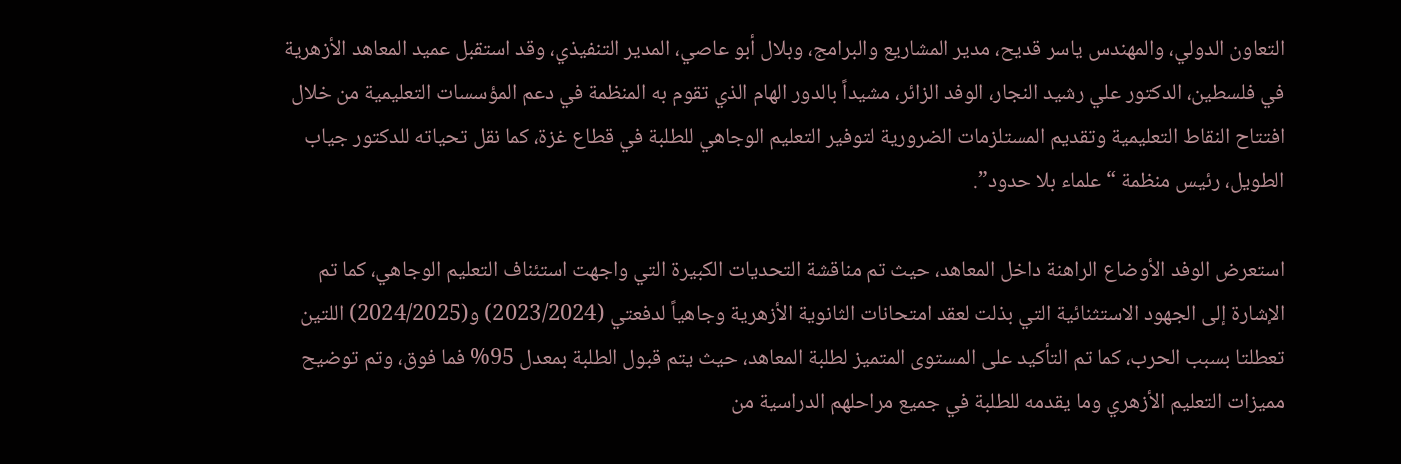التعاون الدولي، والمهندس ياسر قديح، مدير المشاريع والبرامج، وبلال أبو عاصي، المدير التنفيذي، وقد استقبل عميد المعاهد الأزهرية في فلسطين، الدكتور علي رشيد النجار، الوفد الزائر، مشيداً بالدور الهام الذي تقوم به المنظمة في دعم المؤسسات التعليمية من خلال افتتاح النقاط التعليمية وتقديم المستلزمات الضرورية لتوفير التعليم الوجاهي للطلبة في قطاع غزة، كما نقل تحياته للدكتور جياب الطويل، رئيس منظمة “علماء بلا حدود”.

استعرض الوفد الأوضاع الراهنة داخل المعاهد، حيث تم مناقشة التحديات الكبيرة التي واجهت استئناف التعليم الوجاهي، كما تم الإشارة إلى الجهود الاستثنائية التي بذلت لعقد امتحانات الثانوية الأزهرية وجاهياً لدفعتي (2023/2024) و(2024/2025) اللتين تعطلتا بسبب الحرب، كما تم التأكيد على المستوى المتميز لطلبة المعاهد، حيث يتم قبول الطلبة بمعدل 95% فما فوق، وتم توضيح مميزات التعليم الأزهري وما يقدمه للطلبة في جميع مراحلهم الدراسية من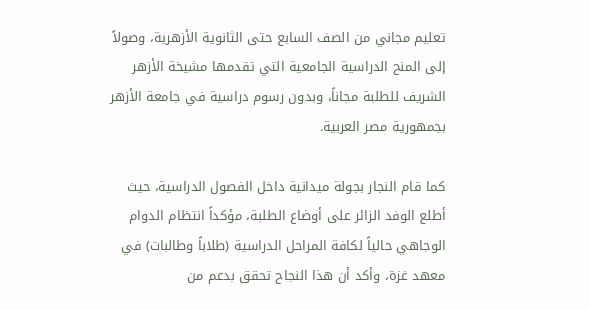تعليم مجاني من الصف السابع حتى الثانوية الأزهرية، وصولاً إلى المنح الدراسية الجامعية التي تقدمها مشيخة الأزهر الشريف للطلبة مجاناً، وبدون رسوم دراسية في جامعة الأزهر بجمهورية مصر العربية.

كما قام النجار بجولة ميدانية داخل الفصول الدراسية، حيث أطلع الوفد الزائر على أوضاع الطلبة، مؤكداً انتظام الدوام الوجاهي حالياً لكافة المراحل الدراسية (طلاباً وطالبات) في معهد غزة، وأكد أن هذا النجاح تحقق بدعم من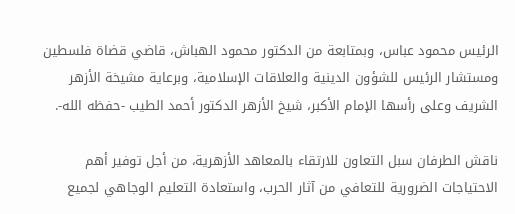الرئيس محمود عباس، وبمتابعة من الدكتور محمود الهباش، قاضي قضاة فلسطين ومستشار الرئيس للشؤون الدينية والعلاقات الإسلامية، وبرعاية مشيخة الأزهر الشريف وعلى رأسها الإمام الأكبر، شيخ الأزهر الدكتور أحمد الطيب -حفظه الله-.

ناقش الطرفان سبل التعاون للارتقاء بالمعاهد الأزهرية، من أجل توفير أهم الاحتياجات الضرورية للتعافي من آثار الحرب، واستعادة التعليم الوجاهي لجميع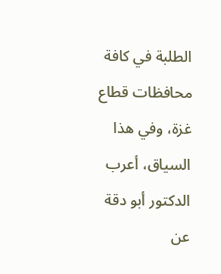الطلبة في كافة محافظات قطاع غزة، وفي هذا السياق، أعرب الدكتور أبو دقة عن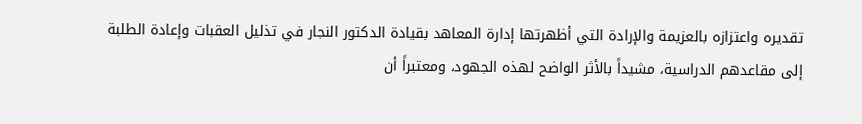تقديره واعتزازه بالعزيمة والإرادة التي أظهرتها إدارة المعاهد بقيادة الدكتور النجار في تذليل العقبات وإعادة الطلبة إلى مقاعدهم الدراسية، مشيداً بالأثر الواضح لهذه الجهود، ومعتبراً أن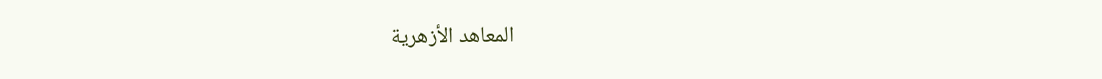المعاهد الأزهرية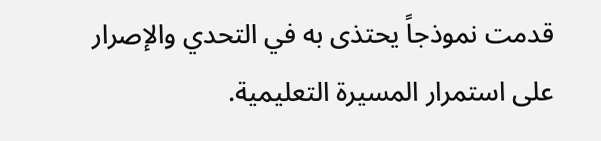قدمت نموذجاً يحتذى به في التحدي والإصرار على استمرار المسيرة التعليمية.